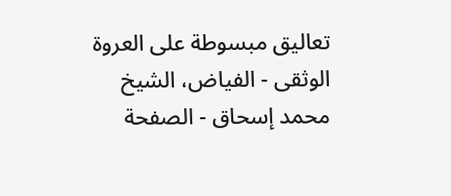تعاليق مبسوطة على العروة الوثقى - الفياض، الشيخ محمد إسحاق - الصفحة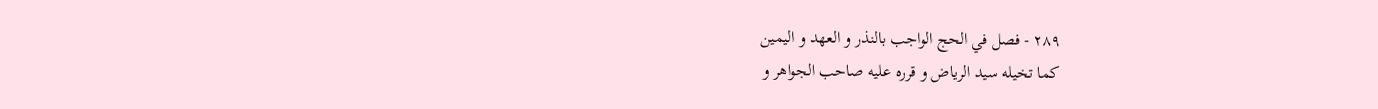٢٨٩ - فصل في الحج الواجب بالنذر و العهد و اليمين
كما تخيله سيد الرياض و قرره عليه صاحب الجواهر و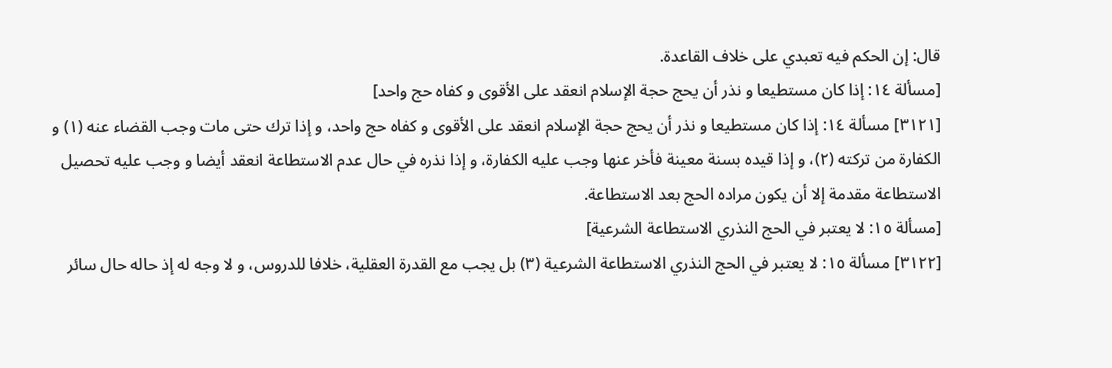قال: إن الحكم فيه تعبدي على خلاف القاعدة.
[مسألة ١٤: إذا كان مستطيعا و نذر أن يحج حجة الإسلام انعقد على الأقوى و كفاه حج واحد]
[٣١٢١] مسألة ١٤: إذا كان مستطيعا و نذر أن يحج حجة الإسلام انعقد على الأقوى و كفاه حج واحد، و إذا ترك حتى مات وجب القضاء عنه (١) و الكفارة من تركته (٢)، و إذا قيده بسنة معينة فأخر عنها وجب عليه الكفارة، و إذا نذره في حال عدم الاستطاعة انعقد أيضا و وجب عليه تحصيل الاستطاعة مقدمة إلا أن يكون مراده الحج بعد الاستطاعة.
[مسألة ١٥: لا يعتبر في الحج النذري الاستطاعة الشرعية]
[٣١٢٢] مسألة ١٥: لا يعتبر في الحج النذري الاستطاعة الشرعية (٣) بل يجب مع القدرة العقلية، خلافا للدروس، و لا وجه له إذ حاله حال سائر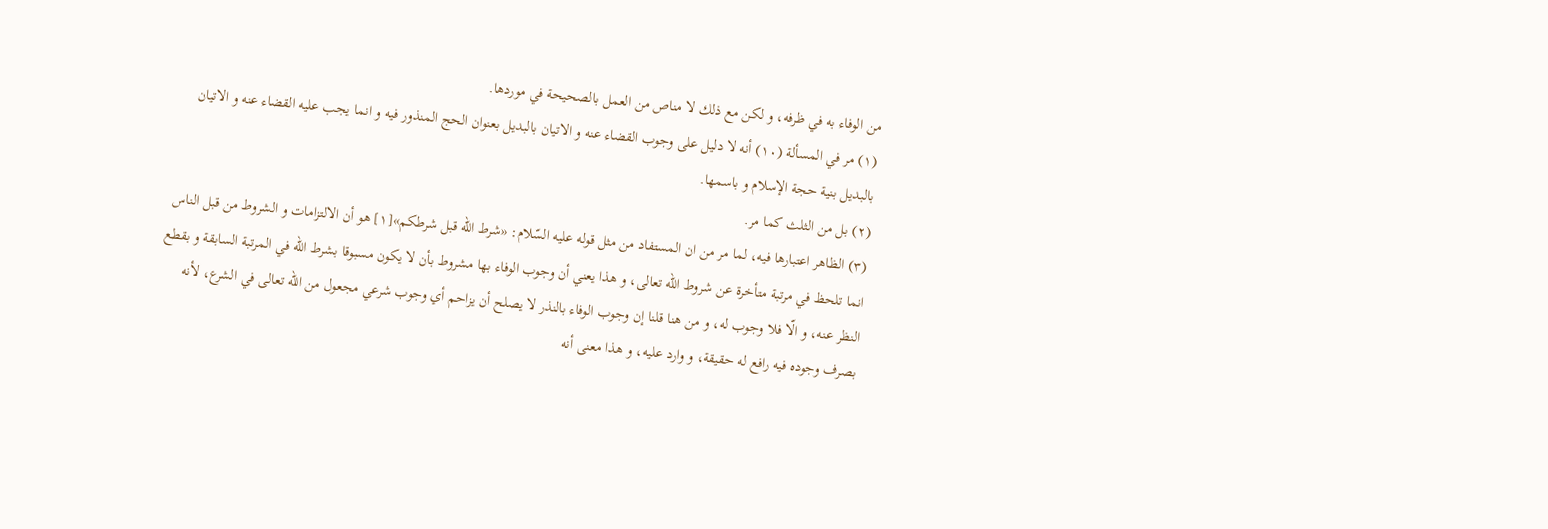من الوفاء به في ظرفه، و لكن مع ذلك لا مناص من العمل بالصحيحة في موردها.
(١) مر في المسألة (١٠) أنه لا دليل على وجوب القضاء عنه و الاتيان بالبديل بعنوان الحج المنذور فيه و انما يجب عليه القضاء عنه و الاتيان بالبديل بنية حجة الإسلام و باسمها.
(٢) بل من الثلث كما مر.
(٣) الظاهر اعتبارها فيه، لما مر من ان المستفاد من مثل قوله عليه السّلام: «شرط اللّه قبل شرطكم»[١] هو أن الالتزامات و الشروط من قبل الناس انما تلحظ في مرتبة متأخرة عن شروط اللّه تعالى، و هذا يعني أن وجوب الوفاء بها مشروط بأن لا يكون مسبوقا بشرط اللّه في المرتبة السابقة و بقطع النظر عنه، و الّا فلا وجوب له، و من هنا قلنا إن وجوب الوفاء بالنذر لا يصلح أن يزاحم أي وجوب شرعي مجعول من اللّه تعالى في الشرع، لأنه بصرف وجوده فيه رافع له حقيقة، و وارد عليه، و هذا معنى أنه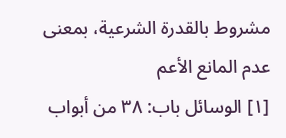مشروط بالقدرة الشرعية، بمعنى عدم المانع الأعم
[١] الوسائل باب: ٣٨ من أبواب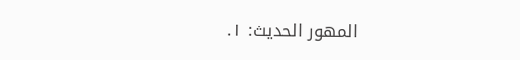المهور الحديث: ١.